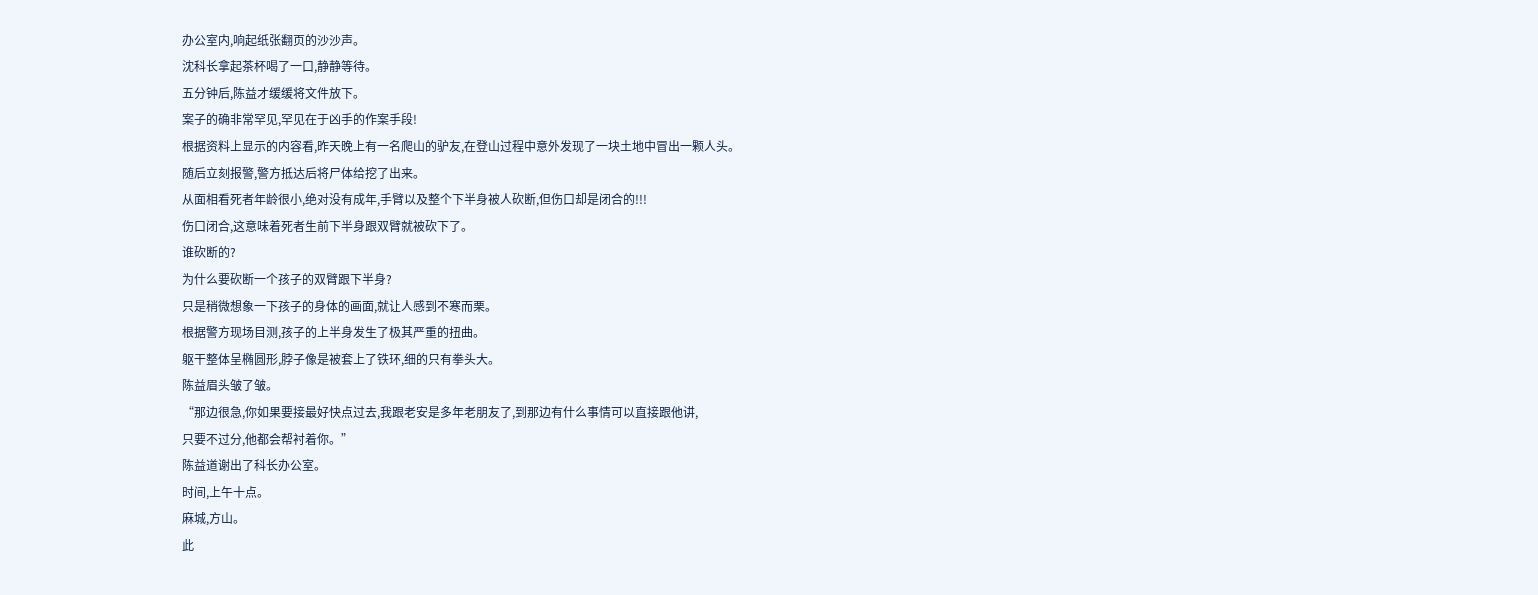办公室内,响起纸张翻页的沙沙声。
沈科长拿起茶杯喝了一口,静静等待。
五分钟后,陈益才缓缓将文件放下。
案子的确非常罕见,罕见在于凶手的作案手段!
根据资料上显示的内容看,昨天晚上有一名爬山的驴友,在登山过程中意外发现了一块土地中冒出一颗人头。
随后立刻报警,警方抵达后将尸体给挖了出来。
从面相看死者年龄很小,绝对没有成年,手臂以及整个下半身被人砍断,但伤口却是闭合的!!!
伤口闭合,这意味着死者生前下半身跟双臂就被砍下了。
谁砍断的?
为什么要砍断一个孩子的双臂跟下半身?
只是稍微想象一下孩子的身体的画面,就让人感到不寒而栗。
根据警方现场目测,孩子的上半身发生了极其严重的扭曲。
躯干整体呈椭圆形,脖子像是被套上了铁环,细的只有拳头大。
陈益眉头皱了皱。
“那边很急,你如果要接最好快点过去,我跟老安是多年老朋友了,到那边有什么事情可以直接跟他讲,
只要不过分,他都会帮衬着你。”
陈益道谢出了科长办公室。
时间,上午十点。
麻城,方山。
此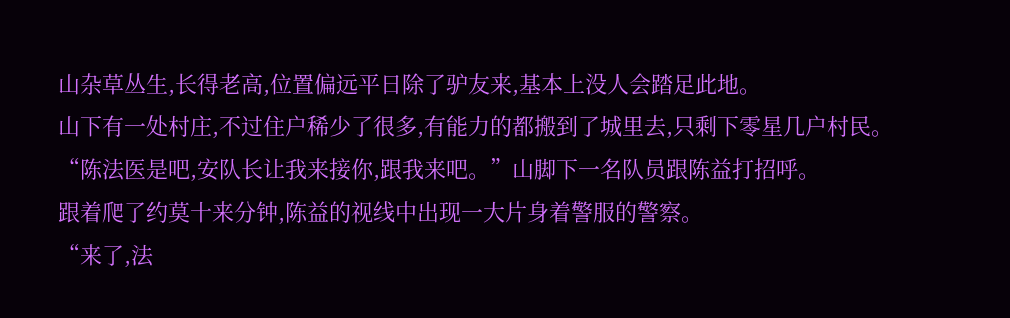山杂草丛生,长得老高,位置偏远平日除了驴友来,基本上没人会踏足此地。
山下有一处村庄,不过住户稀少了很多,有能力的都搬到了城里去,只剩下零星几户村民。
“陈法医是吧,安队长让我来接你,跟我来吧。”山脚下一名队员跟陈益打招呼。
跟着爬了约莫十来分钟,陈益的视线中出现一大片身着警服的警察。
“来了,法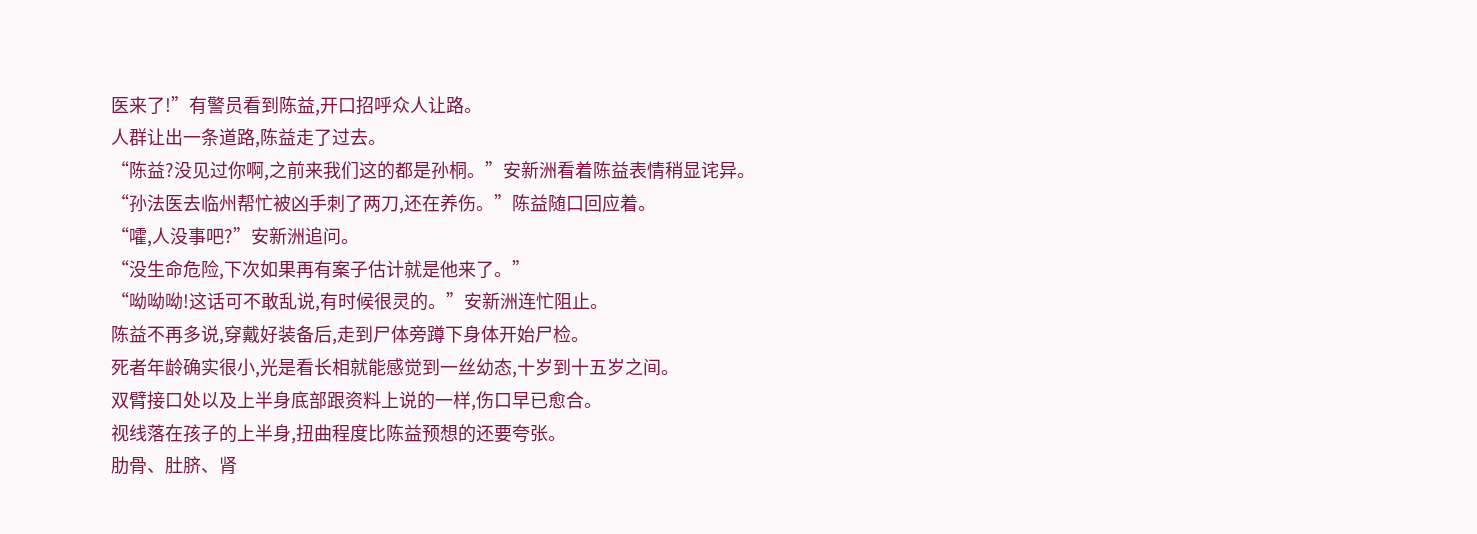医来了!”有警员看到陈益,开口招呼众人让路。
人群让出一条道路,陈益走了过去。
“陈益?没见过你啊,之前来我们这的都是孙桐。”安新洲看着陈益表情稍显诧异。
“孙法医去临州帮忙被凶手刺了两刀,还在养伤。”陈益随口回应着。
“嚯,人没事吧?”安新洲追问。
“没生命危险,下次如果再有案子估计就是他来了。”
“呦呦呦!这话可不敢乱说,有时候很灵的。”安新洲连忙阻止。
陈益不再多说,穿戴好装备后,走到尸体旁蹲下身体开始尸检。
死者年龄确实很小,光是看长相就能感觉到一丝幼态,十岁到十五岁之间。
双臂接口处以及上半身底部跟资料上说的一样,伤口早已愈合。
视线落在孩子的上半身,扭曲程度比陈益预想的还要夸张。
肋骨、肚脐、肾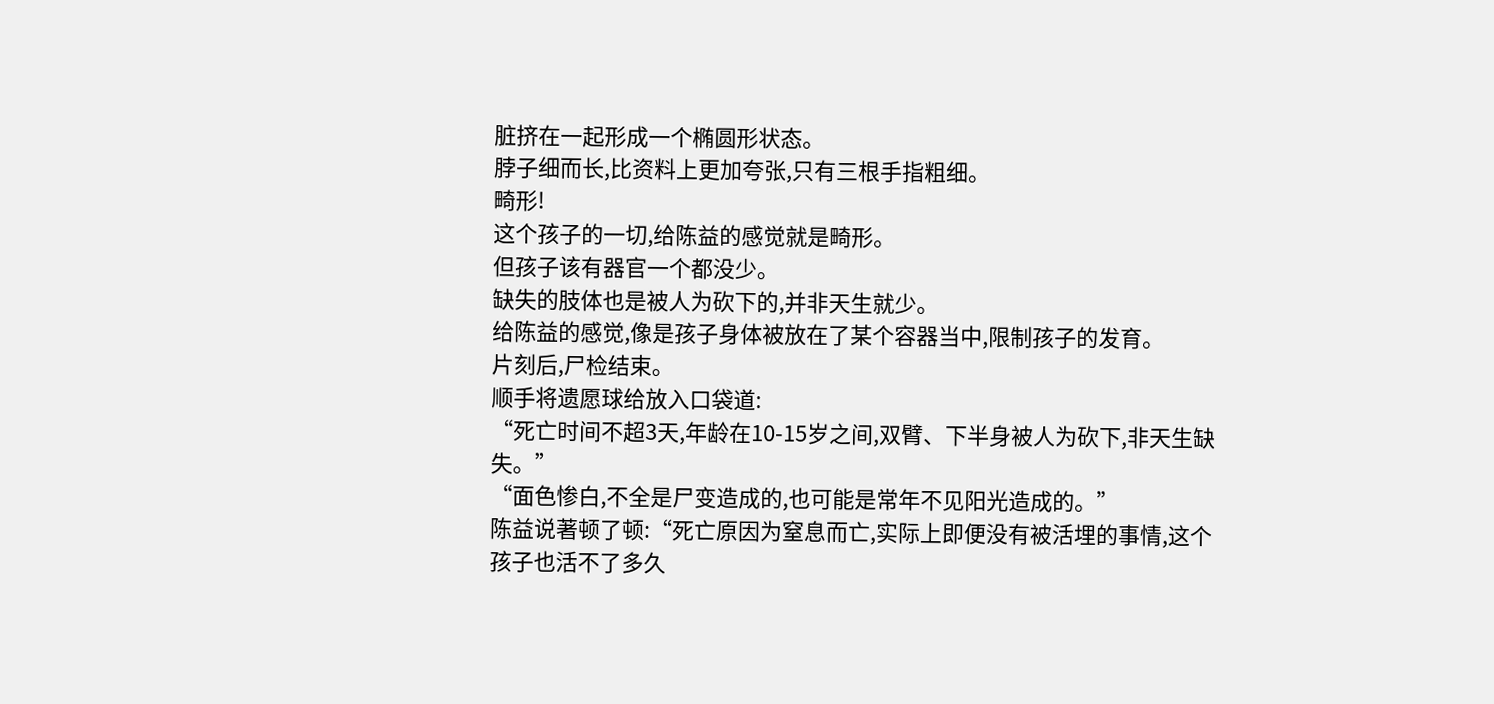脏挤在一起形成一个椭圆形状态。
脖子细而长,比资料上更加夸张,只有三根手指粗细。
畸形!
这个孩子的一切,给陈益的感觉就是畸形。
但孩子该有器官一个都没少。
缺失的肢体也是被人为砍下的,并非天生就少。
给陈益的感觉,像是孩子身体被放在了某个容器当中,限制孩子的发育。
片刻后,尸检结束。
顺手将遗愿球给放入口袋道:
“死亡时间不超3天,年龄在10-15岁之间,双臂、下半身被人为砍下,非天生缺失。”
“面色惨白,不全是尸变造成的,也可能是常年不见阳光造成的。”
陈益说著顿了顿:“死亡原因为窒息而亡,实际上即便没有被活埋的事情,这个孩子也活不了多久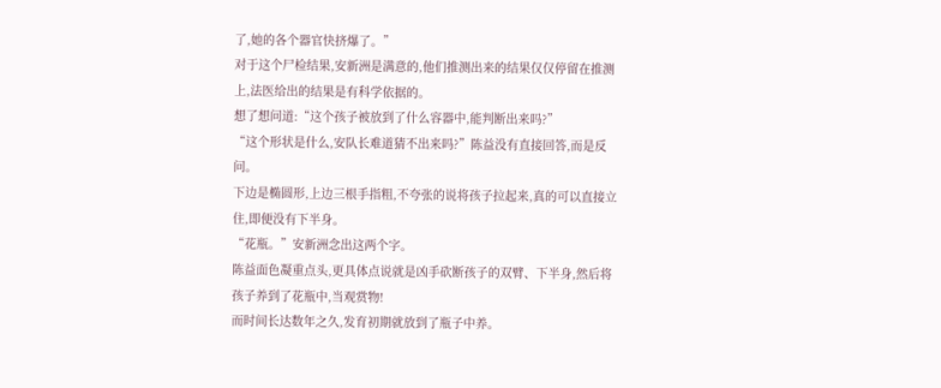了,她的各个器官快挤爆了。”
对于这个尸检结果,安新洲是满意的,他们推测出来的结果仅仅停留在推测上,法医给出的结果是有科学依据的。
想了想问道:“这个孩子被放到了什么容器中,能判断出来吗?”
“这个形状是什么,安队长难道猜不出来吗?”陈益没有直接回答,而是反问。
下边是椭圆形,上边三根手指粗,不夸张的说将孩子拉起来,真的可以直接立住,即便没有下半身。
“花瓶。”安新洲念出这两个字。
陈益面色凝重点头,更具体点说就是凶手砍断孩子的双臂、下半身,然后将孩子养到了花瓶中,当观赏物!
而时间长达数年之久,发育初期就放到了瓶子中养。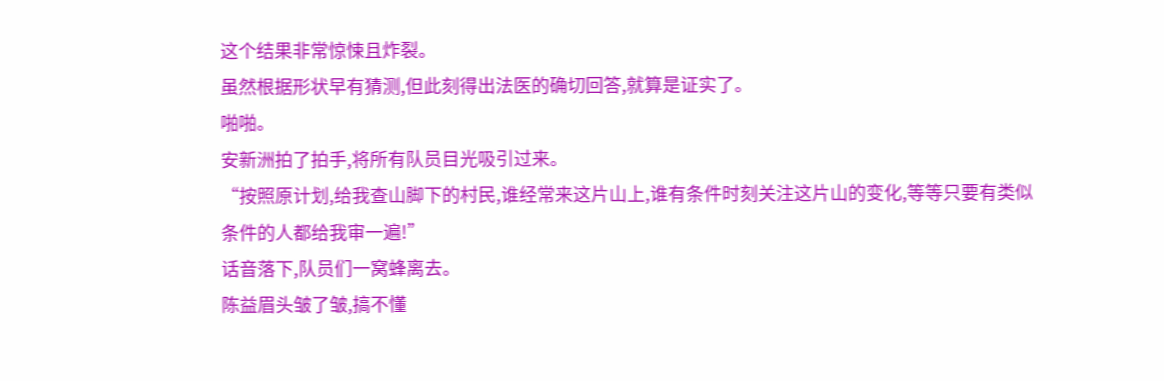这个结果非常惊悚且炸裂。
虽然根据形状早有猜测,但此刻得出法医的确切回答,就算是证实了。
啪啪。
安新洲拍了拍手,将所有队员目光吸引过来。
“按照原计划,给我查山脚下的村民,谁经常来这片山上,谁有条件时刻关注这片山的变化,等等只要有类似条件的人都给我审一遍!”
话音落下,队员们一窝蜂离去。
陈益眉头皱了皱,搞不懂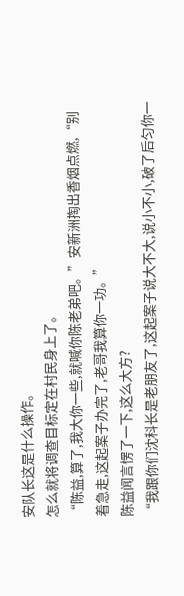安队长这是什么操作。
怎么就将调查目标定在村民身上了。
“陈益,算了,我大你一些,就喊你陈老弟吧。”安新洲掏出香烟点燃,“别着急走,这起案子办完了,老哥我算你一功。”
陈益闻言愣了一下,这么大方?
“我跟你们沈科长是老朋友了,这起案子说大不大,说小不小,破了后匀你一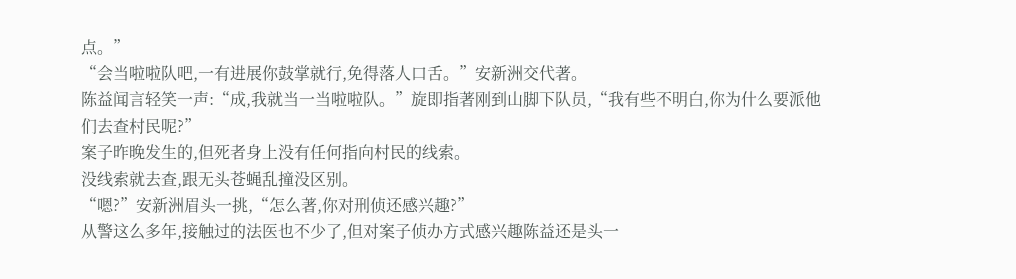点。”
“会当啦啦队吧,一有进展你鼓掌就行,免得落人口舌。”安新洲交代著。
陈益闻言轻笑一声:“成,我就当一当啦啦队。”旋即指著刚到山脚下队员,“我有些不明白,你为什么要派他们去查村民呢?”
案子昨晚发生的,但死者身上没有任何指向村民的线索。
没线索就去查,跟无头苍蝇乱撞没区别。
“嗯?”安新洲眉头一挑,“怎么著,你对刑侦还感兴趣?”
从警这么多年,接触过的法医也不少了,但对案子侦办方式感兴趣陈益还是头一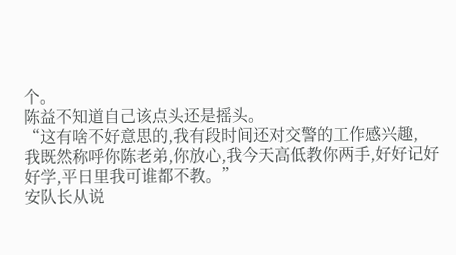个。
陈益不知道自己该点头还是摇头。
“这有啥不好意思的,我有段时间还对交警的工作感兴趣,
我既然称呼你陈老弟,你放心,我今天高低教你两手,好好记好好学,平日里我可谁都不教。”
安队长从说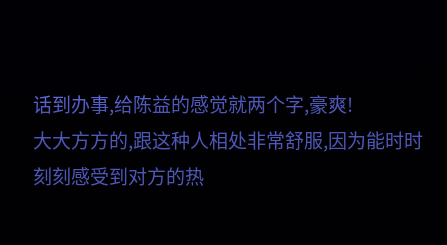话到办事,给陈益的感觉就两个字,豪爽!
大大方方的,跟这种人相处非常舒服,因为能时时刻刻感受到对方的热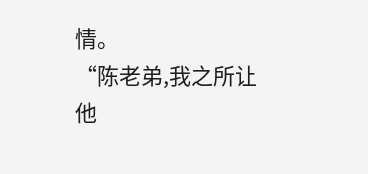情。
“陈老弟,我之所让他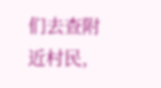们去查附近村民,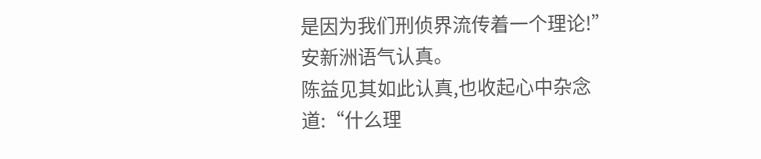是因为我们刑侦界流传着一个理论!”安新洲语气认真。
陈益见其如此认真,也收起心中杂念道:“什么理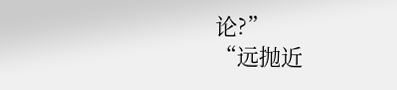论?”
“远抛近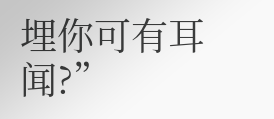埋你可有耳闻?”